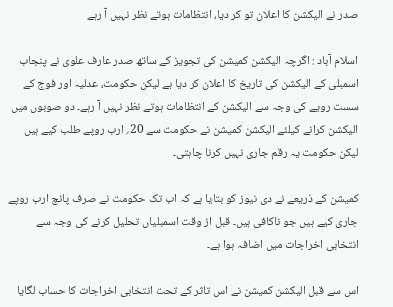صدر نے الیکشن کا اعلان تو کر دیا، انتظامات ہوتے نظر نہیں آ رہے

اسلام آباد : اگرچہ الیکشن کمیشن کی تجویز کے ساتھ صدر عارف علوی نے پنجاب اسمبلی کے الیکشن کی تاریخ کا اعلان کر دیا ہے لیکن حکومت، عدلیہ اور فوج کے سست رویے کی وجہ سے الیکشن کے انتظامات ہوتے نظر نہیں آ رہے۔ دو صوبوں میں الیکشن کرانے کیلئے الیکشن کمیشن نے حکومت سے 20؍ ارب روپے طلب کیے ہیں لیکن حکومت یہ رقم جاری نہیں کرنا چاہتی۔

کمیشن کے ذریعے نے دی نیوز کو بتایا ہے کہ اب تک حکومت نے صرف پانچ ارب روپے جاری کیے ہیں جو ناکافی ہیں۔ قبل از وقت اسمبلیاں تحلیل کرنے کی وجہ سے انتخابی اخراجات میں اضافہ ہوا ہے۔

اس سے قبل الیکشن کمیشن نے اس تاثر کے تحت انتخابی اخراجات کا حساب لگایا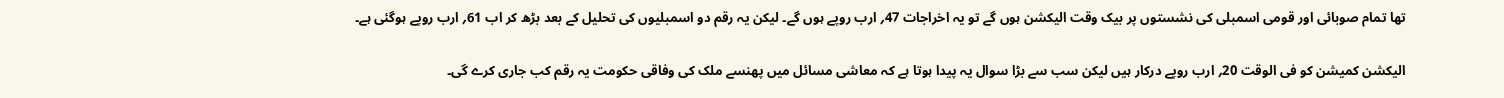تھا تمام صوبائی اور قومی اسمبلی کی نشستوں پر بیک وقت الیکشن ہوں گے تو یہ اخراجات 47؍ ارب روپے ہوں گے۔ لیکن یہ رقم دو اسمبلیوں کی تحلیل کے بعد بڑھ کر اب 61؍ ارب روپے ہوگئی ہے۔

الیکشن کمیشن کو فی الوقت 20؍ ارب روپے درکار ہیں لیکن سب سے بڑا سوال یہ پیدا ہوتا ہے کہ معاشی مسائل میں پھنسے ملک کی وفاقی حکومت یہ رقم کب جاری کرے گی۔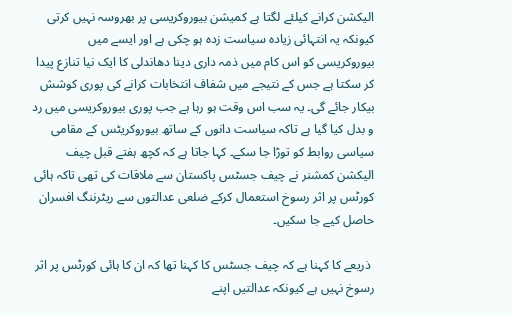الیکشن کرانے کیلئے لگتا ہے کمیشن بیوروکریسی پر بھروسہ نہیں کرتی کیونکہ یہ انتہائی زیادہ سیاست زدہ ہو چکی ہے اور ایسے میں بیوروکریسی کو اس کام میں ذمہ داری دینا دھاندلی کا ایک نیا تنازع پیدا کر سکتا ہے جس کے نتیجے میں شفاف انتخابات کرانے کی پوری کوشش بیکار جائے گی۔ یہ سب اس وقت ہو رہا ہے جب پوری بیوروکریسی میں رد و بدل کیا گیا ہے تاکہ سیاست دانوں کے ساتھ بیوروکریٹس کے مقامی سیاسی روابط کو توڑا جا سکے۔ کہا جاتا ہے کہ کچھ ہفتے قبل چیف الیکشن کمشنر نے چیف جسٹس پاکستان سے ملاقات کی تھی تاکہ ہائی کورٹس پر اثر رسوخ استعمال کرکے ضلعی عدالتوں سے ریٹرننگ افسران حاصل کیے جا سکیں۔

 ذریعے کا کہنا ہے کہ چیف جسٹس کا کہنا تھا کہ ان کا ہائی کورٹس پر اثر رسوخ نہیں ہے کیونکہ عدالتیں اپنے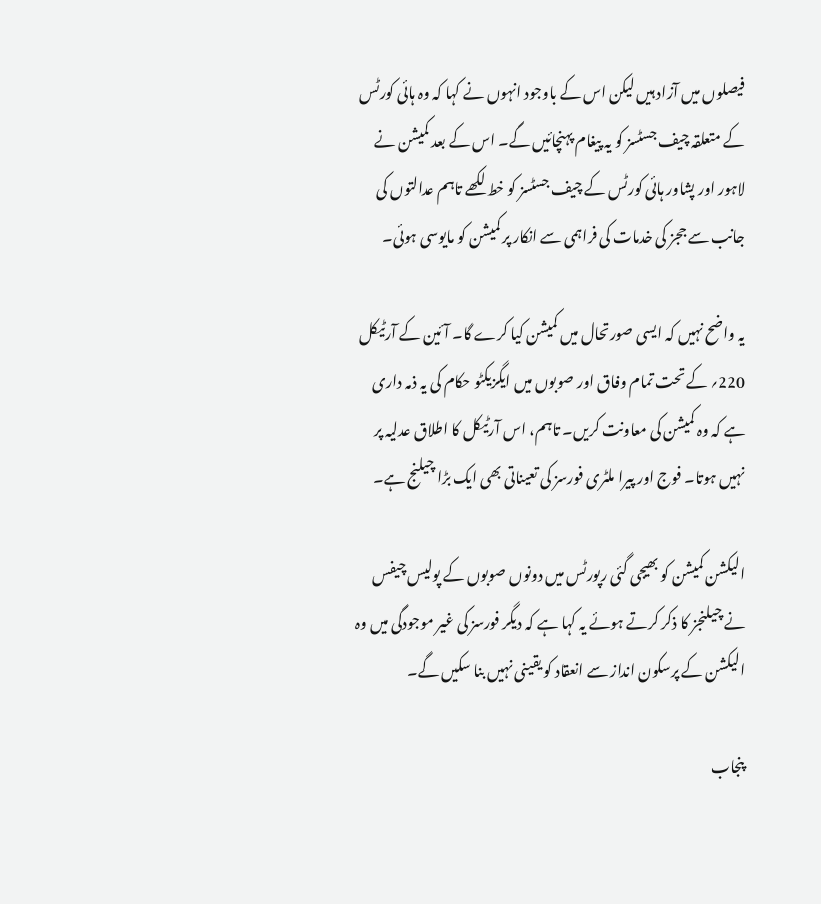فیصلوں میں آزاد ہیں لیکن اس کے باوجود انہوں نے کہا کہ وہ ہائی کورٹس کے متعلقہ چیف جسٹسز کو یہ پیغام پہنچائیں گے۔ اس کے بعد کمیشن نے لاہور اور پشاور ہائی کورٹس کے چیف جسٹسز کو خط لکھے تاہم عدالتوں کی جانب سے ججز کی خدمات کی فراہمی سے انکار پر کمیشن کو مایوسی ہوئی۔

یہ واضح نہیں کہ ایسی صورتحال میں کمیشن کیا کرے گا۔ آئین کے آرٹیکل 220؍ کے تحت تمام وفاق اور صوبوں میں ایگزیکٹو حکام کی یہ ذمہ داری ہے کہ وہ کمیشن کی معاونت کریں۔ تاہم، اس آرٹیکل کا اطلاق عدلیہ پر نہیں ہوتا۔ فوج اور پیرا ملٹری فورسز کی تعیناتی بھی ایک بڑا چیلنج ہے۔

الیکشن کمیشن کو بھیجی گئی رپورٹس میں دونوں صوبوں کے پولیس چیفس نے چیلنجز کا ذکر کرتے ہوئے یہ کہا ہے کہ دیگر فورسز کی غیر موجودگی میں وہ الیکشن کے پرسکون انداز سے انعقاد کو یقینی نہیں بنا سکیں گے۔

پنجاب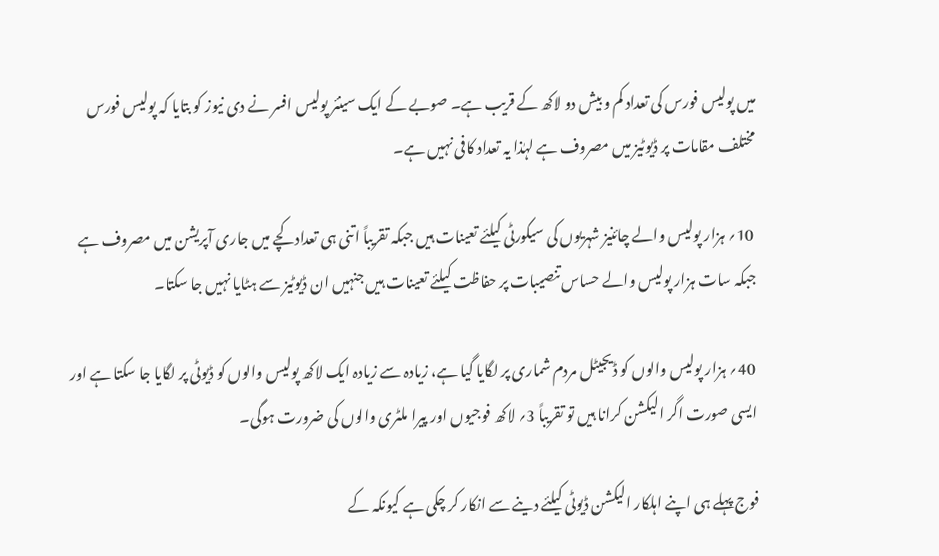میں پولیس فورس کی تعداد کم و بیش دو لاکھ کے قریب ہے۔ صوبے کے ایک سینئر پولیس افسر نے دی نیوز کو بتایا کہ پولیس فورس مختلف مقامات پر ڈیوٹیز میں مصروف ہے لہٰذا یہ تعداد کافی نہیں ہے۔

 10؍ ہزار پولیس والے چائنیز شہریوں کی سیکورٹی کیلئے تعینات ہیں جبکہ تقریباً اتنی ہی تعداد کچے میں جاری آپریشن میں مصروف ہے جبکہ سات ہزار پولیس والے حساس تنصیبات پر حفاظت کیلئے تعینات ہیں جنہیں ان ڈیوٹیز سے ہٹایا نہیں جا سکتا۔

 40؍ ہزار پولیس والوں کو ڈیجیٹل مردم شماری پر لگایا گیا ہے، زیادہ سے زیادہ ایک لاکھ پولیس والوں کو ڈیوٹی پر لگایا جا سکتا ہے اور ایسی صورت اگر الیکشن کرانا ہیں تو تقریباً 3؍ لاکھ فوجیوں اور پیرا ملٹری والوں کی ضرورت ہوگی۔

فوج پہلے ہی اپنے اہلکار الیکشن ڈیوٹی کیلئے دینے سے انکار کر چکی ہے کیونکہ کے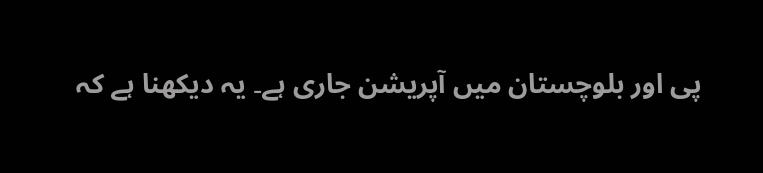پی اور بلوچستان میں آپریشن جاری ہے۔ یہ دیکھنا ہے کہ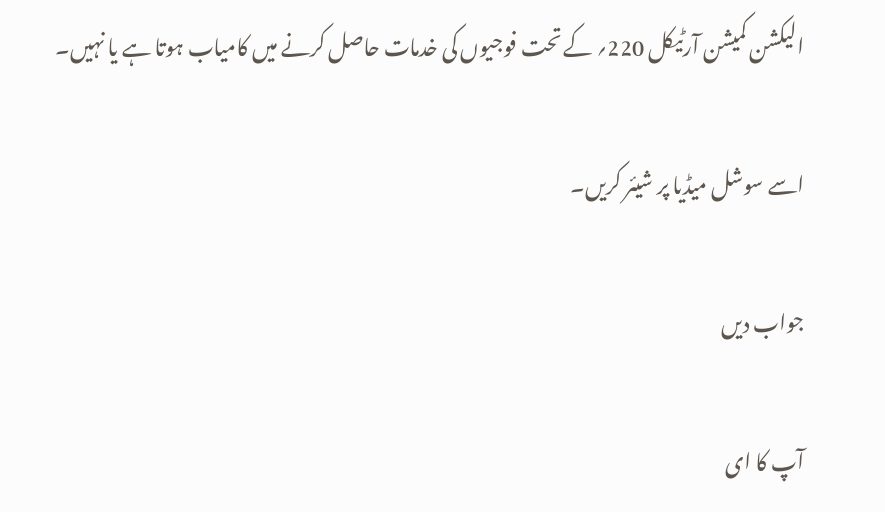الیکشن کمیشن آرٹیکل 220؍ کے تحت فوجیوں کی خدمات حاصل کرنے میں کامیاب ہوتا ہے یا نہیں۔

اسے سوشل میڈیا پر شیئر کریں۔

جواب دیں

آپ کا ای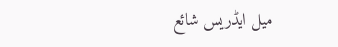میل ایڈریس شائع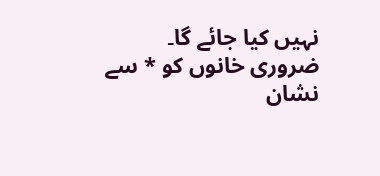نہیں کیا جائے گا۔ ضروری خانوں کو * سے نشان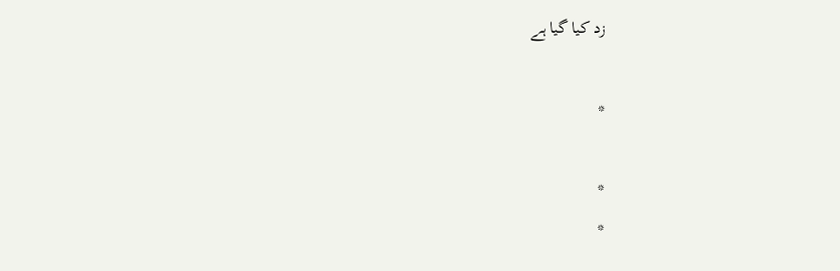زد کیا گیا ہے

*

*
*